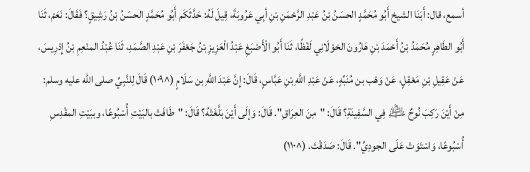أسمع، قال: أَبَنَا الشيخ أَبُو مُحَمَّدٍ الحسَنُ بْنُ عَبْدِ الرَّحْمَنِ بْنِ أبِي عَرُوبَةَ، قِيلَ لَهُ: حَدَّثَكَم أَبُو مُحَمَّدٍ الحسَنُ بْنُ رَشِيقٍ؟ فَقَالَ: نَعَمْ، ثَنَا أَبُو الطَاهِرٍ مُحَمَدُ بْنُ أَحْمَدَ بْنِ هَارُونَ الخوْلَانِي لَفْظًا، ثَنَا أَبُو الْأَصْبَغِ عَبْدُ الْعَزِيزِ بْنُ جَعْفَرَ بْنِ عَبْدِ الصَّمَدِ، ثَنَا عُبْدُ المنْعِمِ بْنُ إِدْرِيسَ، عَنْ عَقِيلِ بْنِ مَعْقِلٍ، عَنْ وَهْب بن مُنَبِّهٍ، عَنْ عَبْدِ اللَّهِ بْنِ عَبَّاسٍ، قَالَ: إِنَّ عَبْدَ اللَّهِ بن سَلَامٍ (^١٠٩) قَالَ لِلنَّبِيِّ صلى الله عليه وسلم: مِنْ أَيْنَ رَكِبَ نُوحٌ ﵇ فِي السَّفِينَةِ؟ قَالَ: "مِنَ العِرَاقِ". قَالَ: وَإلَى أَيْنَ بَلَّغَتْهُ؟ قَالَ: "طَافَتْ بالبَيْتِ أُسْبُوعًا، وببَيْتِ المقْدِسِ أُسْبُوعًا، وَاسْتَوَتْ عَلَى الجودِيِّ". قَالَ: صَدَقْتَ. (^١١٠)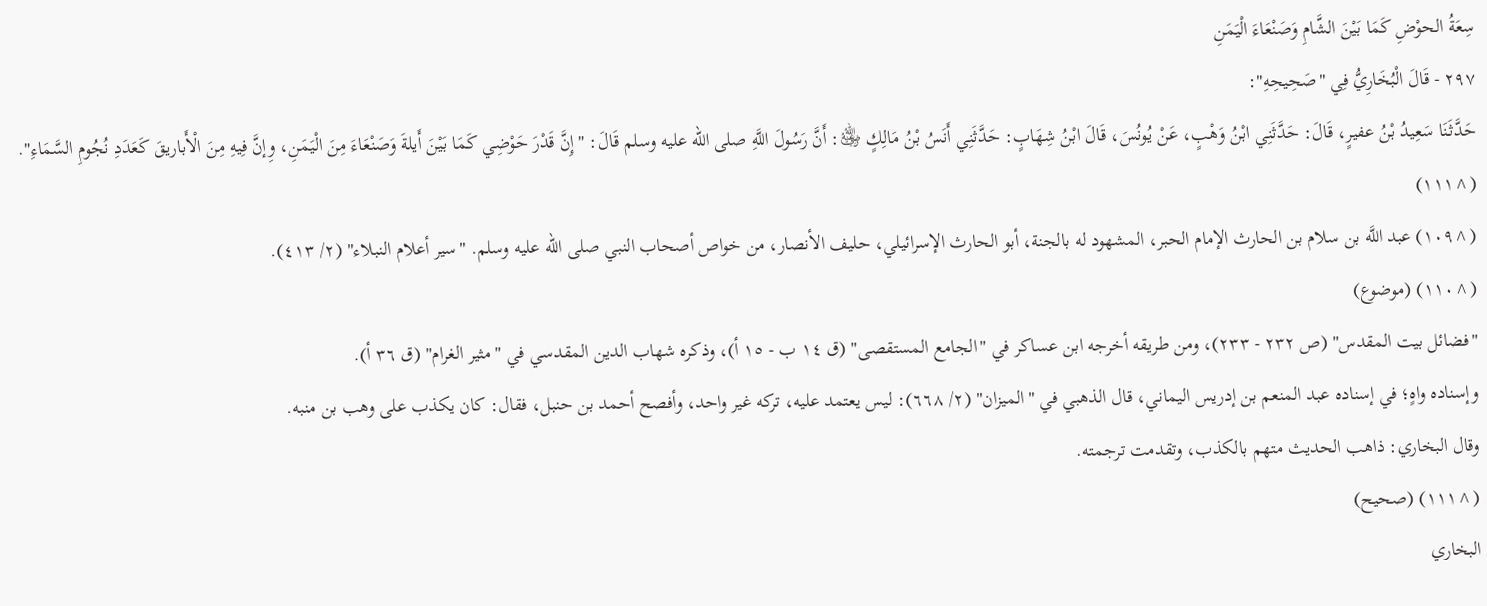سِعَةُ الحوْضِ كَمَا بَيْنَ الشَّامِ وَصَنْعَاءَ الْيَمَنِ
٢٩٧ - قَالَ الْبُخَارِيُّ فِي "صَحِيحِهِ":
حَدَّثَنَا سَعِيدُ بْنُ عفيرٍ، قَالَ: حَدَّثَنِي ابْنُ وَهْبٍ، عَنْ يُونُسَ، قَالَ ابْنُ شِهَابٍ: حَدَّثَنِي أَنَسُ بْنُ مَالِكٍ ﵁: أَنَّ رَسُولَ اللَّهِ صلى الله عليه وسلم قَالَ: "إِنَّ قَدْرَ حَوْضِي كَمَا بَيْنَ أَيلةَ وَصَنْعَاءَ مِنَ الْيَمَنِ، وِإنَّ فِيهِ مِنَ الْأَباريقَ كَعَدَدِ نُجُومِ السَّمَاءِ". (^١١١)
(^١٠٩) عبد اللَّه بن سلام بن الحارث الإمام الحبر، المشهود له بالجنة، أبو الحارث الإسرائيلي، حليف الأنصار، من خواص أصحاب النبي صلى الله عليه وسلم. "سير أعلام النبلاء" (٢/ ٤١٣).
(^١١٠) (موضوع)
"فضائل بيت المقدس" (ص ٢٣٢ - ٢٣٣)، ومن طريقه أخرجه ابن عساكر في "الجامع المستقصى" (ق ١٤ ب - ١٥ أ)، وذكره شهاب الدين المقدسي في "مثير الغرام" (ق ٣٦ أ).
وإسناده واهٍ؛ في إسناده عبد المنعم بن إدريس اليماني، قال الذهبي في "الميزان" (٢/ ٦٦٨): ليس يعتمد عليه، تركه غير واحد، وأفصح أحمد بن حنبل، فقال: كان يكذب على وهب بن منبه.
وقال البخاري: ذاهب الحديث متهم بالكذب، وتقدمت ترجمته.
(^١١١) (صحيح)
البخاري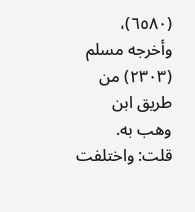(٦٥٨٠)، وأخرجه مسلم (٢٣٠٣) من طريق ابن وهب به.
قلت: واختلفت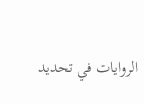الروايات في تحديد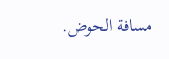مسافة الحوض.